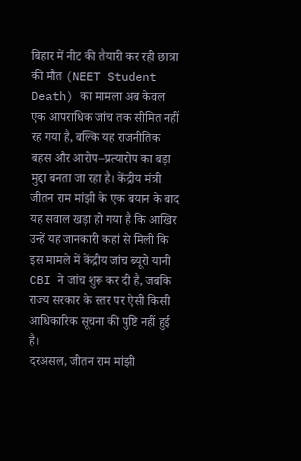बिहार में नीट की तैयारी कर रही छात्रा की मौत (NEET Student Death) का मामला अब केवल एक आपराधिक जांच तक सीमित नहीं रह गया है, बल्कि यह राजनीतिक बहस और आरोप–प्रत्यारोप का बड़ा मुद्दा बनता जा रहा है। केंद्रीय मंत्री जीतन राम मांझी के एक बयान के बाद यह सवाल खड़ा हो गया है कि आखिर उन्हें यह जानकारी कहां से मिली कि इस मामले में केंद्रीय जांच ब्यूरो यानी CBI ने जांच शुरू कर दी है, जबकि राज्य सरकार के स्तर पर ऐसी किसी आधिकारिक सूचना की पुष्टि नहीं हुई है।
दरअसल, जीतन राम मांझी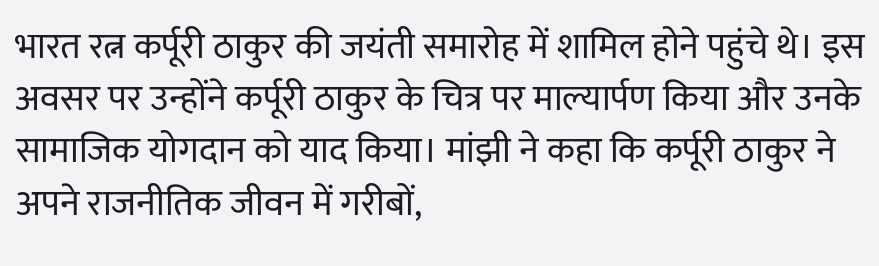भारत रत्न कर्पूरी ठाकुर की जयंती समारोह में शामिल होने पहुंचे थे। इस अवसर पर उन्होंने कर्पूरी ठाकुर के चित्र पर माल्यार्पण किया और उनके सामाजिक योगदान को याद किया। मांझी ने कहा कि कर्पूरी ठाकुर ने अपने राजनीतिक जीवन में गरीबों,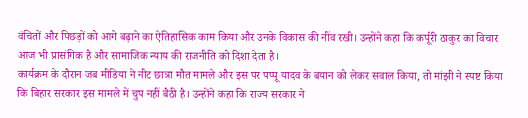वंचितों और पिछड़ों को आगे बढ़ाने का ऐतिहासिक काम किया और उनके विकास की नींव रखी। उन्होंने कहा कि कर्पूरी ठाकुर का विचार आज भी प्रासंगिक है और सामाजिक न्याय की राजनीति को दिशा देता है।
कार्यक्रम के दौरान जब मीडिया ने नीट छात्रा मौत मामले और इस पर पप्पू यादव के बयान को लेकर सवाल किया, तो मांझी ने स्पष्ट किया कि बिहार सरकार इस मामले में चुप नहीं बैठी है। उन्होंने कहा कि राज्य सरकार ने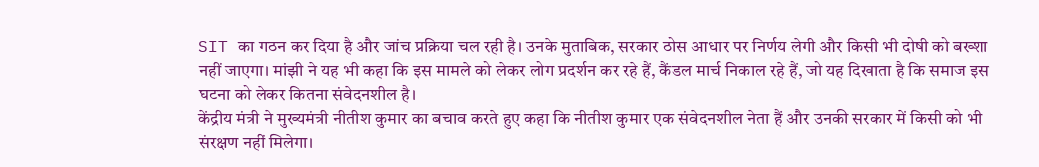SIT का गठन कर दिया है और जांच प्रक्रिया चल रही है। उनके मुताबिक, सरकार ठोस आधार पर निर्णय लेगी और किसी भी दोषी को बख्शा नहीं जाएगा। मांझी ने यह भी कहा कि इस मामले को लेकर लोग प्रदर्शन कर रहे हैं, कैंडल मार्च निकाल रहे हैं, जो यह दिखाता है कि समाज इस घटना को लेकर कितना संवेदनशील है।
केंद्रीय मंत्री ने मुख्यमंत्री नीतीश कुमार का बचाव करते हुए कहा कि नीतीश कुमार एक संवेदनशील नेता हैं और उनकी सरकार में किसी को भी संरक्षण नहीं मिलेगा।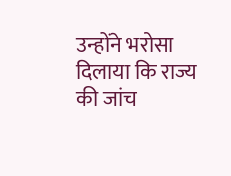उन्होंने भरोसा दिलाया कि राज्य की जांच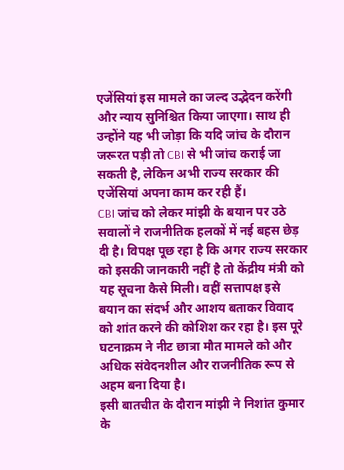एजेंसियां इस मामले का जल्द उद्भेदन करेंगी और न्याय सुनिश्चित किया जाएगा। साथ ही उन्होंने यह भी जोड़ा कि यदि जांच के दौरान जरूरत पड़ी तो CBI से भी जांच कराई जा सकती है, लेकिन अभी राज्य सरकार की एजेंसियां अपना काम कर रही हैं।
CBI जांच को लेकर मांझी के बयान पर उठे सवालों ने राजनीतिक हलकों में नई बहस छेड़ दी है। विपक्ष पूछ रहा है कि अगर राज्य सरकार को इसकी जानकारी नहीं है तो केंद्रीय मंत्री को यह सूचना कैसे मिली। वहीं सत्तापक्ष इसे बयान का संदर्भ और आशय बताकर विवाद को शांत करने की कोशिश कर रहा है। इस पूरे घटनाक्रम ने नीट छात्रा मौत मामले को और अधिक संवेदनशील और राजनीतिक रूप से अहम बना दिया है।
इसी बातचीत के दौरान मांझी ने निशांत कुमार के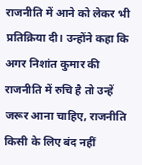राजनीति में आने को लेकर भी प्रतिक्रिया दी। उन्होंने कहा कि अगर निशांत कुमार की राजनीति में रुचि है तो उन्हें जरूर आना चाहिए, राजनीति किसी के लिए बंद नहीं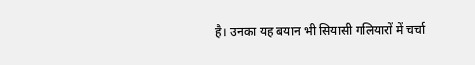है। उनका यह बयान भी सियासी गलियारों में चर्चा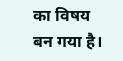का विषय बन गया है।